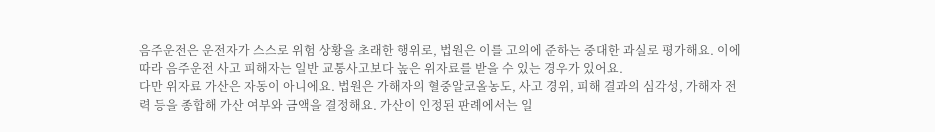음주운전은 운전자가 스스로 위험 상황을 초래한 행위로, 법원은 이를 고의에 준하는 중대한 과실로 평가해요. 이에 따라 음주운전 사고 피해자는 일반 교통사고보다 높은 위자료를 받을 수 있는 경우가 있어요.
다만 위자료 가산은 자동이 아니에요. 법원은 가해자의 혈중알코올농도, 사고 경위, 피해 결과의 심각성, 가해자 전력 등을 종합해 가산 여부와 금액을 결정해요. 가산이 인정된 판례에서는 일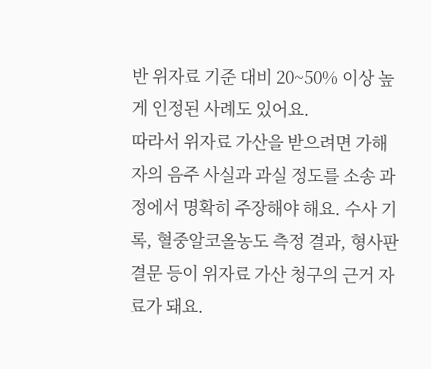반 위자료 기준 대비 20~50% 이상 높게 인정된 사례도 있어요.
따라서 위자료 가산을 받으려면 가해자의 음주 사실과 과실 정도를 소송 과정에서 명확히 주장해야 해요. 수사 기록, 혈중알코올농도 측정 결과, 형사판결문 등이 위자료 가산 청구의 근거 자료가 돼요.